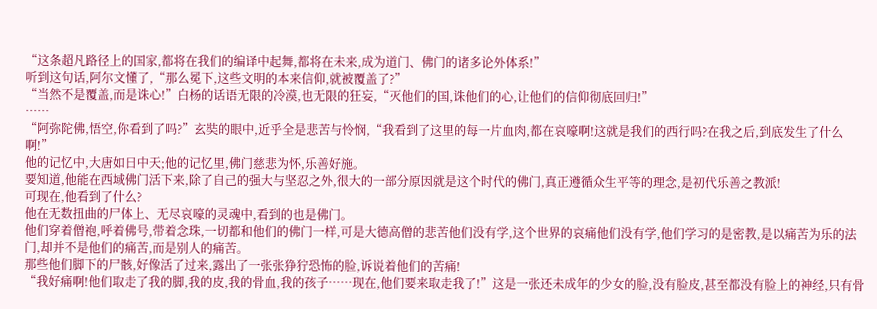“这条超凡路径上的国家,都将在我们的编译中起舞,都将在未来,成为道门、佛门的诸多论外体系!”
听到这句话,阿尔文懂了,“那么冕下,这些文明的本来信仰,就被覆盖了?”
“当然不是覆盖,而是诛心!”白杨的话语无限的冷漠,也无限的狂妄,“灭他们的国,诛他们的心,让他们的信仰彻底回归!”
……
“阿弥陀佛,悟空,你看到了吗?”玄奘的眼中,近乎全是悲苦与怜悯,“我看到了这里的每一片血肉,都在哀嚎啊!这就是我们的西行吗?在我之后,到底发生了什么啊!”
他的记忆中,大唐如日中天;他的记忆里,佛门慈悲为怀,乐善好施。
要知道,他能在西域佛门活下来,除了自己的强大与坚忍之外,很大的一部分原因就是这个时代的佛门,真正遵循众生平等的理念,是初代乐善之教派!
可现在,他看到了什么?
他在无数扭曲的尸体上、无尽哀嚎的灵魂中,看到的也是佛门。
他们穿着僧袍,呼着佛号,带着念珠,一切都和他们的佛门一样,可是大德高僧的悲苦他们没有学,这个世界的哀痛他们没有学,他们学习的是密教,是以痛苦为乐的法门,却并不是他们的痛苦,而是别人的痛苦。
那些他们脚下的尸骸,好像活了过来,露出了一张张狰狞恐怖的脸,诉说着他们的苦痛!
“我好痛啊!他们取走了我的脚,我的皮,我的骨血,我的孩子……现在,他们要来取走我了!”这是一张还未成年的少女的脸,没有脸皮,甚至都没有脸上的神经,只有骨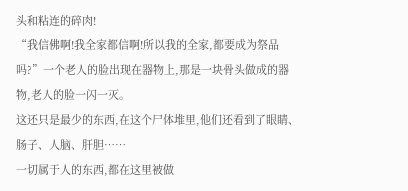头和粘连的碎肉!
“我信佛啊!我全家都信啊!所以我的全家,都要成为祭品吗?”一个老人的脸出现在器物上,那是一块骨头做成的器物,老人的脸一闪一灭。
这还只是最少的东西,在这个尸体堆里,他们还看到了眼睛、肠子、人脑、肝胆……
一切属于人的东西,都在这里被做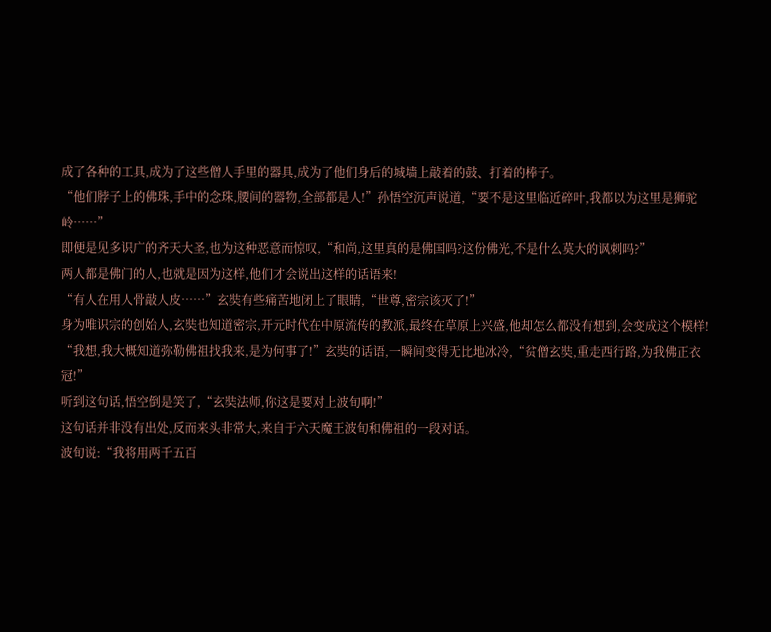成了各种的工具,成为了这些僧人手里的器具,成为了他们身后的城墙上敲着的鼓、打着的棒子。
“他们脖子上的佛珠,手中的念珠,腰间的器物,全部都是人!”孙悟空沉声说道,“要不是这里临近碎叶,我都以为这里是狮驼岭……”
即便是见多识广的齐天大圣,也为这种恶意而惊叹,“和尚,这里真的是佛国吗?这份佛光,不是什么莫大的讽刺吗?”
两人都是佛门的人,也就是因为这样,他们才会说出这样的话语来!
“有人在用人骨敲人皮……”玄奘有些痛苦地闭上了眼睛,“世尊,密宗该灭了!”
身为唯识宗的创始人,玄奘也知道密宗,开元时代在中原流传的教派,最终在草原上兴盛,他却怎么都没有想到,会变成这个模样!
“我想,我大概知道弥勒佛祖找我来,是为何事了!”玄奘的话语,一瞬间变得无比地冰冷,“贫僧玄奘,重走西行路,为我佛正衣冠!”
听到这句话,悟空倒是笑了,“玄奘法师,你这是要对上波旬啊!”
这句话并非没有出处,反而来头非常大,来自于六天魔王波旬和佛祖的一段对话。
波旬说:“我将用两千五百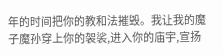年的时间把你的教和法摧毁。我让我的魔子魔孙穿上你的袈裟,进入你的庙宇,宣扬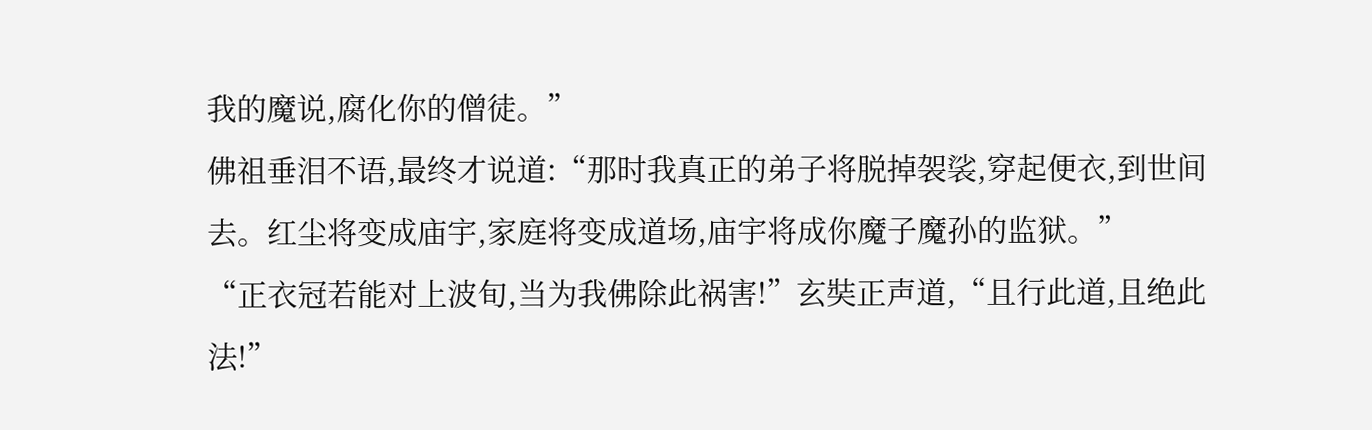我的魔说,腐化你的僧徒。”
佛祖垂泪不语,最终才说道:“那时我真正的弟子将脱掉袈裟,穿起便衣,到世间去。红尘将变成庙宇,家庭将变成道场,庙宇将成你魔子魔孙的监狱。”
“正衣冠若能对上波旬,当为我佛除此祸害!”玄奘正声道,“且行此道,且绝此法!”